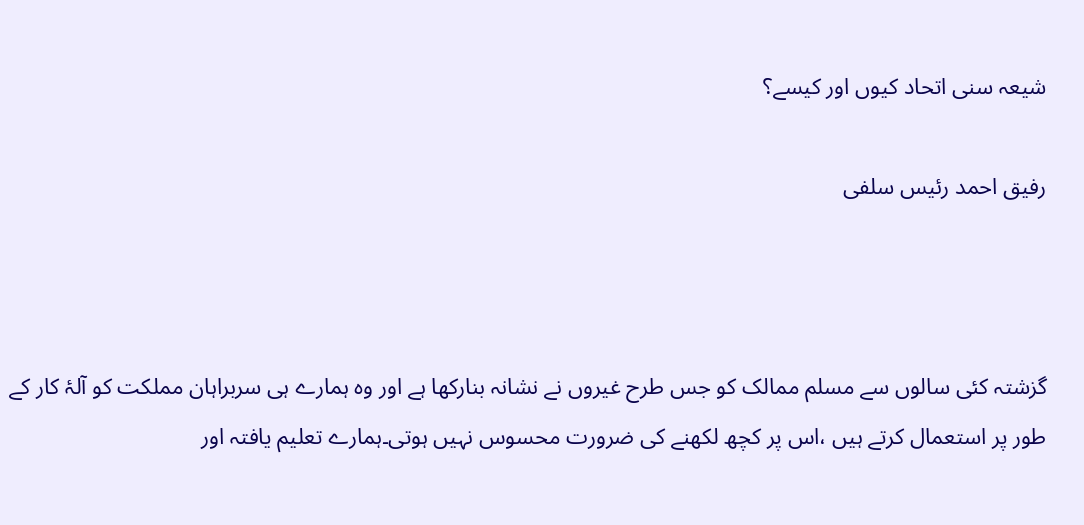شیعہ سنی اتحاد کیوں اور کیسے؟

رفیق احمد رئیس سلفی



گزشتہ کئی سالوں سے مسلم ممالک کو جس طرح غیروں نے نشانہ بنارکھا ہے اور وہ ہمارے ہی سربراہان مملکت کو آلۂ کار کے طور پر استعمال کرتے ہیں ،اس پر کچھ لکھنے کی ضرورت محسوس نہیں ہوتی۔ہمارے تعلیم یافتہ اور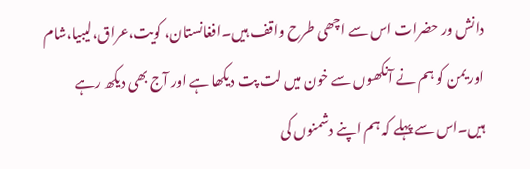دانش ور حضرات اس سے اچھی طرح واقف ہیں۔افغانستان، کویت،عراق،لیبیا،شام اور یمن کو ہم نے آنکھوں سے خون میں لت پت دیکھا ہے اور آج بھی دیکھ رہے ہیں۔اس سے پہلے کہ ہم اپنے دشمنوں کی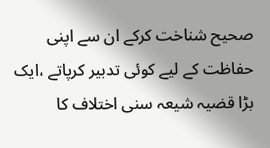صحیح شناخت کرکے ان سے اپنی حفاظت کے لیے کوئی تدبیر کرپاتے ،ایک بڑا قضیہ شیعہ سنی اختلاف کا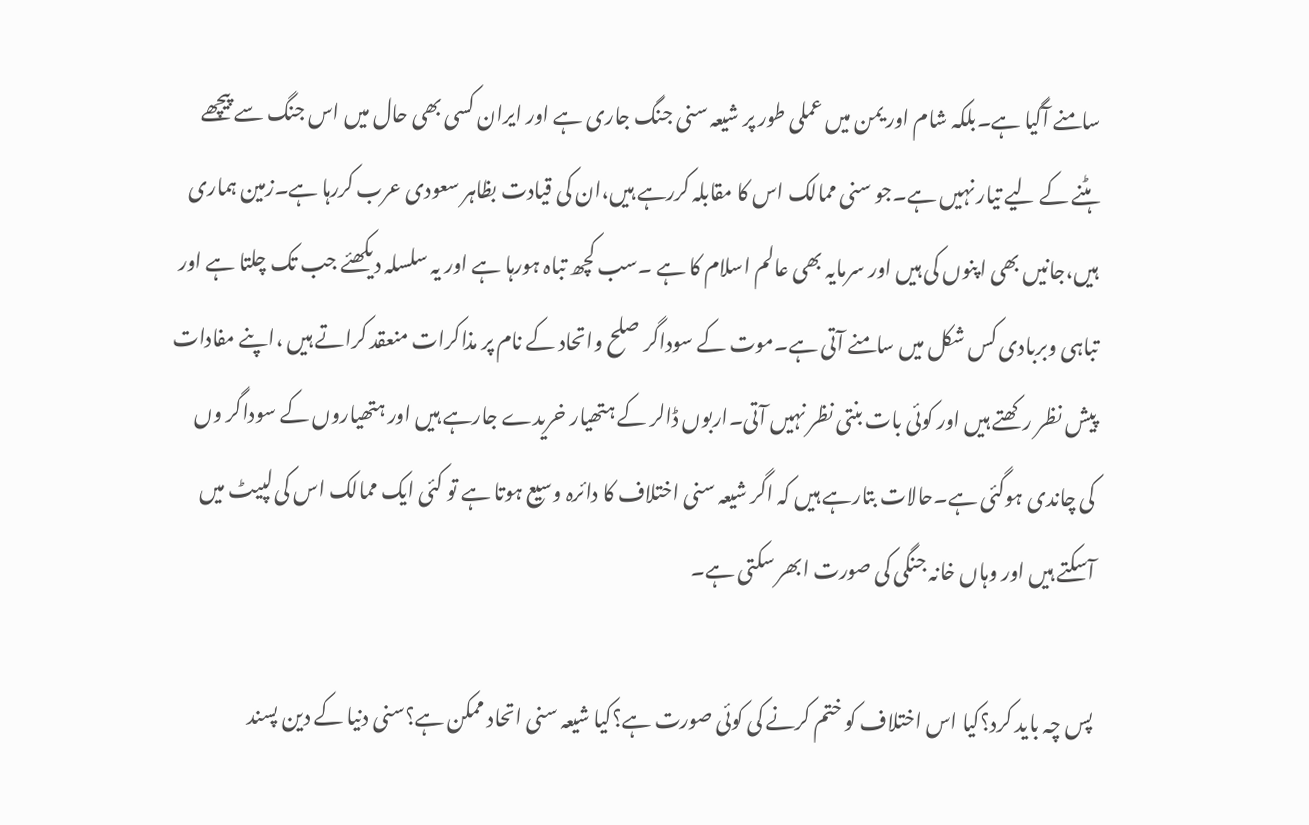سامنے آگیا ہے۔بلکہ شام اور یمن میں عملی طور پر شیعہ سنی جنگ جاری ہے اور ایران کسی بھی حال میں اس جنگ سے پیچھے ہٹنے کے لیے تیار نہیں ہے۔جو سنی ممالک اس کا مقابلہ کررہے ہیں،ان کی قیادت بظاہر سعودی عرب کررہا ہے۔زمین ہماری ہیں،جانیں بھی اپنوں کی ہیں اور سرمایہ بھی عالم اسلام کا ہے ۔سب کچھ تباہ ہورہا ہے اور یہ سلسلہ دیکھئے جب تک چلتا ہے اور تباہی وبربادی کس شکل میں سامنے آتی ہے۔موت کے سوداگر صلح واتحاد کے نام پر مذاکرات منعقد کراتے ہیں ،اپنے مفادات پیش نظر رکھتے ہیں اور کوئی بات بنتی نظر نہیں آتی۔اربوں ڈالر کے ہتھیار خریدے جارہے ہیں اور ہتھیاروں کے سوداگر وں کی چاندی ہوگئی ہے۔حالات بتارہے ہیں کہ اگر شیعہ سنی اختلاف کا دائرہ وسیع ہوتا ہے تو کئی ایک ممالک اس کی لپیٹ میں آسکتے ہیں اور وہاں خانہ جنگی کی صورت ابھر سکتی ہے۔

پس چہ باید کرد؟کیا اس اختلاف کو ختم کرنے کی کوئی صورت ہے؟کیا شیعہ سنی اتحاد ممکن ہے؟سنی دنیا کے دین پسند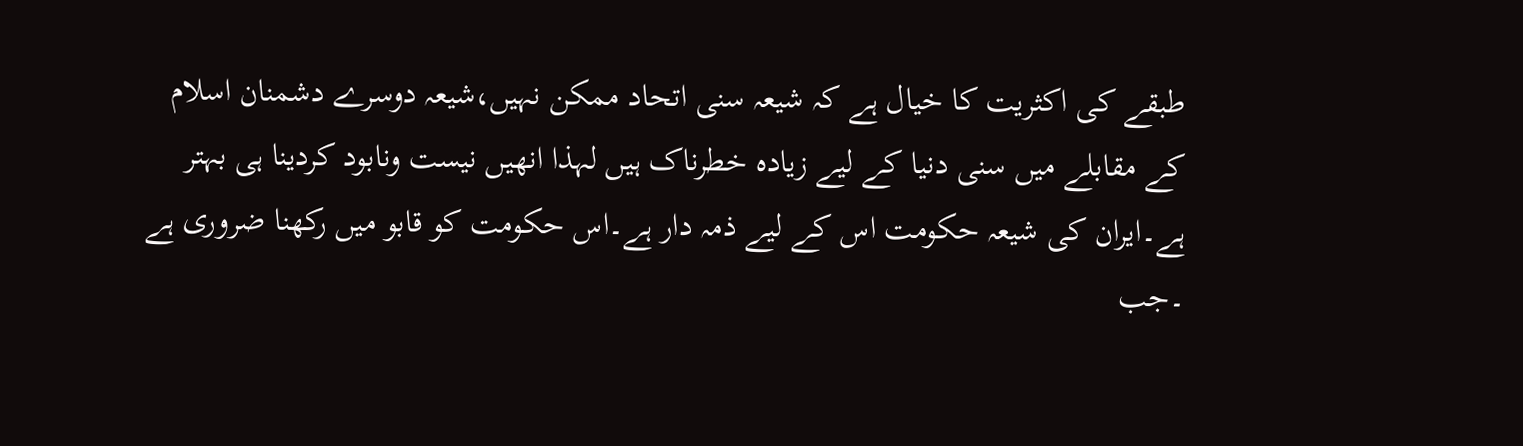طبقے کی اکثریت کا خیال ہے کہ شیعہ سنی اتحاد ممکن نہیں،شیعہ دوسرے دشمنان اسلام کے مقابلے میں سنی دنیا کے لیے زیادہ خطرناک ہیں لہذا انھیں نیست ونابود کردینا ہی بہتر ہے۔ایران کی شیعہ حکومت اس کے لیے ذمہ دار ہے۔اس حکومت کو قابو میں رکھنا ضروری ہے ۔جب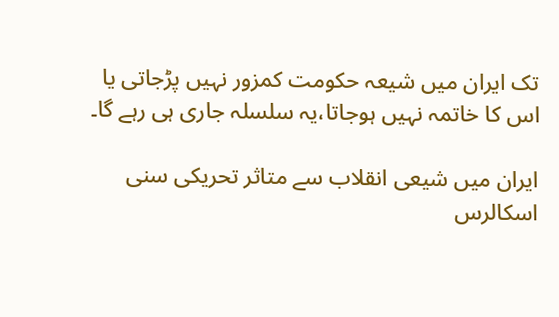تک ایران میں شیعہ حکومت کمزور نہیں پڑجاتی یا اس کا خاتمہ نہیں ہوجاتا،یہ سلسلہ جاری ہی رہے گا۔

ایران میں شیعی انقلاب سے متاثر تحریکی سنی اسکالرس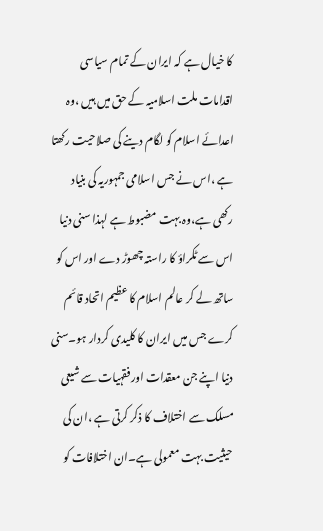کا خیال ہے کہ ایران کے تمام سیاسی اقدامات ملت اسلامیہ کے حق میں ہیں ،وہ اعدائے اسلام کو لگام دینے کی صلاحیت رکھتا ہے ،اس نے جس اسلامی جمہوریہ کی بنیاد رکھی ہے،وہ بہت مضبوط ہے لہذا سنی دنیا اس سے ٹکراؤ کا راستہ چھوڑ دے اور اس کو ساتھ لے کر عالم اسلام کا عظیم اتحاد قائم کرے جس میں ایران کا کلیدی کردار ہو۔سنی دنیا اپنے جن معقدات اور فقہیات سے شیعی مسلک سے اختلاف کا ذکر کرتی ہے ،ان کی حیثیت بہت معمولی ہے۔ان اختلافات کو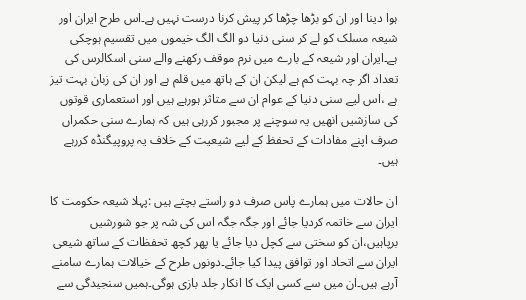ہوا دینا اور ان کو بڑھا چڑھا کر پیش کرنا درست نہیں ہے۔اس طرح ایران اور شیعہ مسلک کو لے کر سنی دنیا دو الگ الگ خیموں میں تقسیم ہوچکی ہے۔ایران اور شیعہ کے بارے میں نرم موقف رکھنے والے سنی اسکالرس کی تعداد اگر چہ بہت کم ہے لیکن ان کے ہاتھ میں قلم ہے اور ان کی زبان بہت تیز ہے ،اس لیے سنی دنیا کے عوام ان سے متاثر ہورہے ہیں اور استعماری قوتوں کی سازشیں انھیں یہ سوچنے پر مجبور کررہی ہیں کہ ہمارے سنی حکمراں صرف اپنے مفادات کے تحفظ کے لیے شیعیت کے خلاف یہ پروپیگنڈہ کررہے ہیں۔

ان حالات میں ہمارے پاس صرف دو راستے بچتے ہیں :پہلا شیعہ حکومت کا ایران سے خاتمہ کردیا جائے اور جگہ جگہ اس کی شہ پر جو شورشیں برپاہیں،ان کو سختی سے کچل دیا جائے یا پھر کچھ تحفظات کے ساتھ شیعی ایران سے اتحاد اور توافق پیدا کیا جائے۔دونوں طرح کے خیالات ہمارے سامنے آرہے ہیں۔ان میں سے کسی ایک کا انکار جلد بازی ہوگی۔ہمیں سنجیدگی سے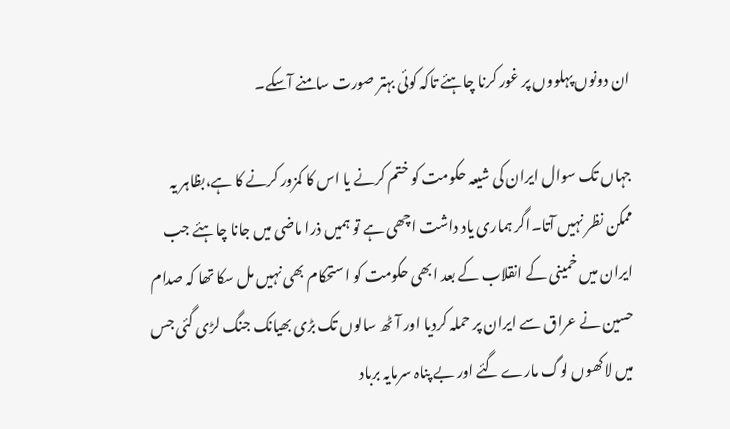ان دونوں پہلووں پر غور کرنا چاہئے تاکہ کوئی بہتر صورت سامنے آسکے۔

جہاں تک سوال ایران کی شیعہ حکومت کو ختم کرنے یا اس کا کمزور کرنے کا ہے،بظاہر یہ ممکن نظر نہیں آتا۔اگر ہماری یاد داشت اچھی ہے تو ہمیں ذرا ماضی میں جانا چاہئے جب ایران میں خمینی کے انقلاب کے بعد ابھی حکومت کو استحکام بھی نہیں مل سکا تھا کہ صدام حسین نے عراق سے ایران پر حملہ کردیا اور آٹھ سالوں تک بڑی بھیانک جنگ لڑی گئی جس میں لاکھوں لوگ مارے گئے اور بے پناہ سرمایہ برباد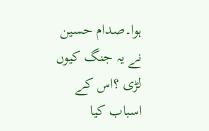ہوا۔صدام حسین نے یہ جنگ کیوں لڑی ؟اس کے اسباب کیا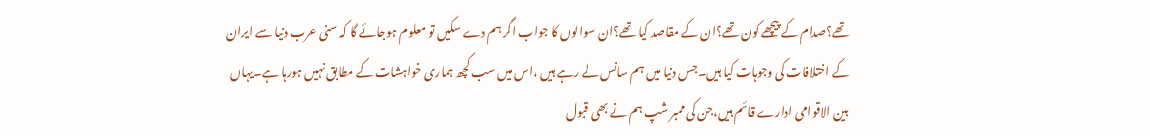تھے؟صدام کے پیچھے کون تھے؟ان کے مقاصد کیا تھے؟ان سوالوں کا جواب اگر ہم دے سکیں تو معلوم ہوجائے گا کہ سنی عرب دنیا سے ایران کے اختلافات کی وجوہات کیا ہیں۔جس دنیا میں ہم سانس لے رہے ہیں ،اس میں سب کچھ ہماری خواہشات کے مطابق نہیں ہورہا ہے۔یہاں بین الاقوامی ادارے قائم ہیں،جن کی ممبر شپ ہم نے بھی قبول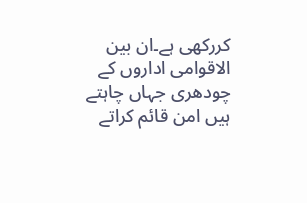کررکھی ہے۔ان بین الاقوامی اداروں کے چودھری جہاں چاہتے ہیں امن قائم کراتے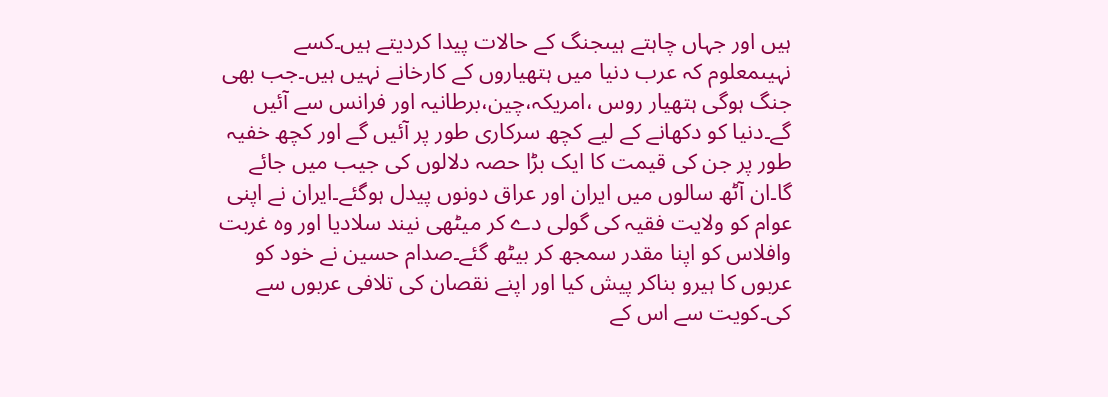ہیں اور جہاں چاہتے ہیںجنگ کے حالات پیدا کردیتے ہیں۔کسے نہیںمعلوم کہ عرب دنیا میں ہتھیاروں کے کارخانے نہیں ہیں۔جب بھی جنگ ہوگی ہتھیار روس ،امریکہ،چین،برطانیہ اور فرانس سے آئیں گے۔دنیا کو دکھانے کے لیے کچھ سرکاری طور پر آئیں گے اور کچھ خفیہ طور پر جن کی قیمت کا ایک بڑا حصہ دلالوں کی جیب میں جائے گا۔ان آٹھ سالوں میں ایران اور عراق دونوں پیدل ہوگئے۔ایران نے اپنی عوام کو ولایت فقیہ کی گولی دے کر میٹھی نیند سلادیا اور وہ غربت وافلاس کو اپنا مقدر سمجھ کر بیٹھ گئے۔صدام حسین نے خود کو عربوں کا ہیرو بناکر پیش کیا اور اپنے نقصان کی تلافی عربوں سے کی۔کویت سے اس کے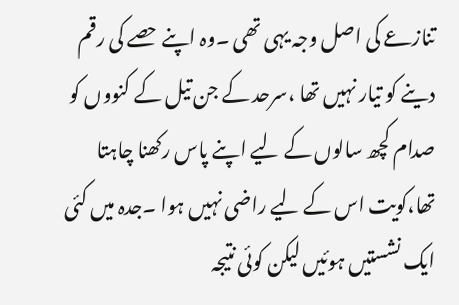تنازعے کی اصل وجہ یہی تھی ۔وہ اپنے حصے کی رقم دینے کو تیار نہیں تھا ،سرحد کے جن تیل کے کنووں کو صدام کچھ سالوں کے لیے اپنے پاس رکھنا چاہتا تھا،کویت اس کے لیے راضی نہیں ہوا ۔جدہ میں کئی ایک نشستیں ہوئیں لیکن کوئی نتیجہ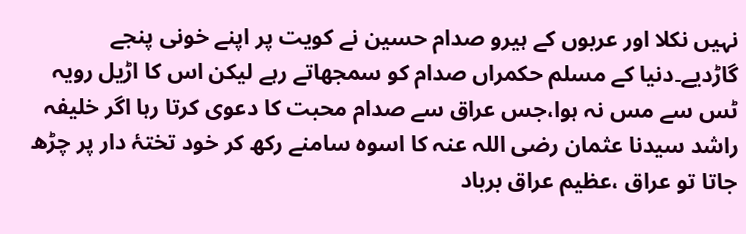نہیں نکلا اور عربوں کے ہیرو صدام حسین نے کویت پر اپنے خونی پنجے گاڑدیے۔دنیا کے مسلم حکمراں صدام کو سمجھاتے رہے لیکن اس کا اڑیل رویہ ٹس سے مس نہ ہوا،جس عراق سے صدام محبت کا دعوی کرتا رہا اگر خلیفہ راشد سیدنا عثمان رضی اللہ عنہ کا اسوہ سامنے رکھ کر خود تختۂ دار پر چڑھ جاتا تو عراق ،عظیم عراق برباد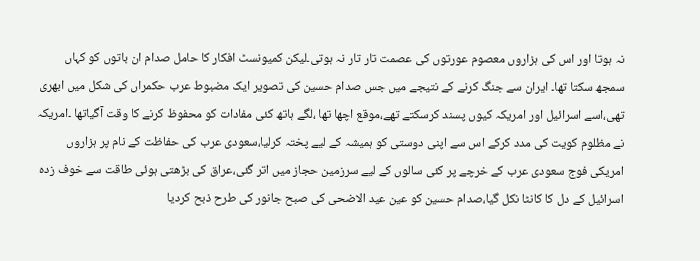نہ ہوتا اور اس کی ہزاروں معصوم عورتوں کی عصمت تار تار نہ ہوتی۔لیکن کمیونسٹ افکار کا حامل صدام ان باتوں کو کہاں سمجھ سکتا تھا۔ ایران سے جنگ کرنے کے نتیجے میں جس صدام حسین کی تصویر ایک مضبوط عرب حکمراں کی شکل میں ابھری تھی،اسے اسرائیل اور امریکہ کیوں پسند کرسکتے تھے،موقع اچھا تھا ،لگے ہاتھ کئی مفادات کو محفوظ کرنے کا وقت آگیاتھا ۔امریکہ نے مظلوم کویت کی مدد کرکے اس سے اپنی دوستی کو ہمیشہ کے لیے پختہ کرلیا،سعودی عرب کی حفاظت کے نام پر ہزاروں امریکی فوج سعودی عرب کے خرچے پر کئی سالوں کے لیے سرزمین حجاز میں اتر گئی،عراق کی بڑھتی ہوئی طاقت سے خوف زدہ اسرائیل کے دل کا کانٹا نکل گیا،صدام حسین کو عین عید الاضحی کی صبح جانور کی طرح ذبح کردیا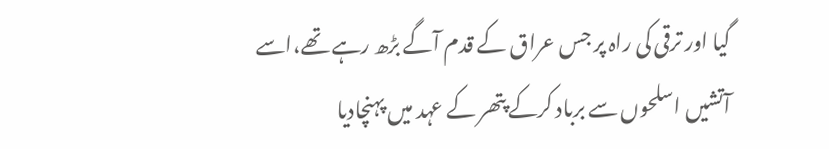گیا اور ترقی کی راہ پر جس عراق کے قدم آگے بڑھ رہے تھے،اسے آتشیں اسلحوں سے برباد کرکے پتھر کے عہد میں پہنچادیا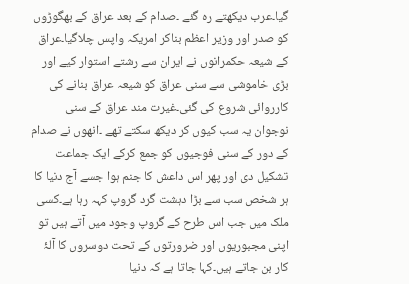گیا۔عرب دیکھتے رہ گئے ۔صدام کے بعد عراق کے بھگوڑوں کو صدر اور وزیر اعظم بناکر امریکہ واپس چلاگیا۔عراق کے شیعہ حکمرانوں نے ایران سے رشتے استوار کیے اور بڑی خاموشی سے سنی عراق کو شیعہ عراق بنانے کی کارروائی شروع کی گئی۔غیرت مند عراق کے سنی نوجوان یہ سب کیوں کر دیکھ سکتے تھے ۔انھوں نے صدام کے دور کے سنی فوجیوں کو جمع کرکے ایک جماعت تشکیل دی اور پھر اس داعش کا جنم ہوا جسے آج دنیا کا ہر شخص سب سے بڑا دہشت گرد گروپ کہہ رہا ہے۔کسی ملک میں جب اس طرح کے گروپ وجود میں آتے ہیں تو اپنی مجبوریوں اور ضرورتوں کے تحت دوسروں کا آلۂ کار بن جاتے ہیں۔کہا جاتا ہے کہ دنیا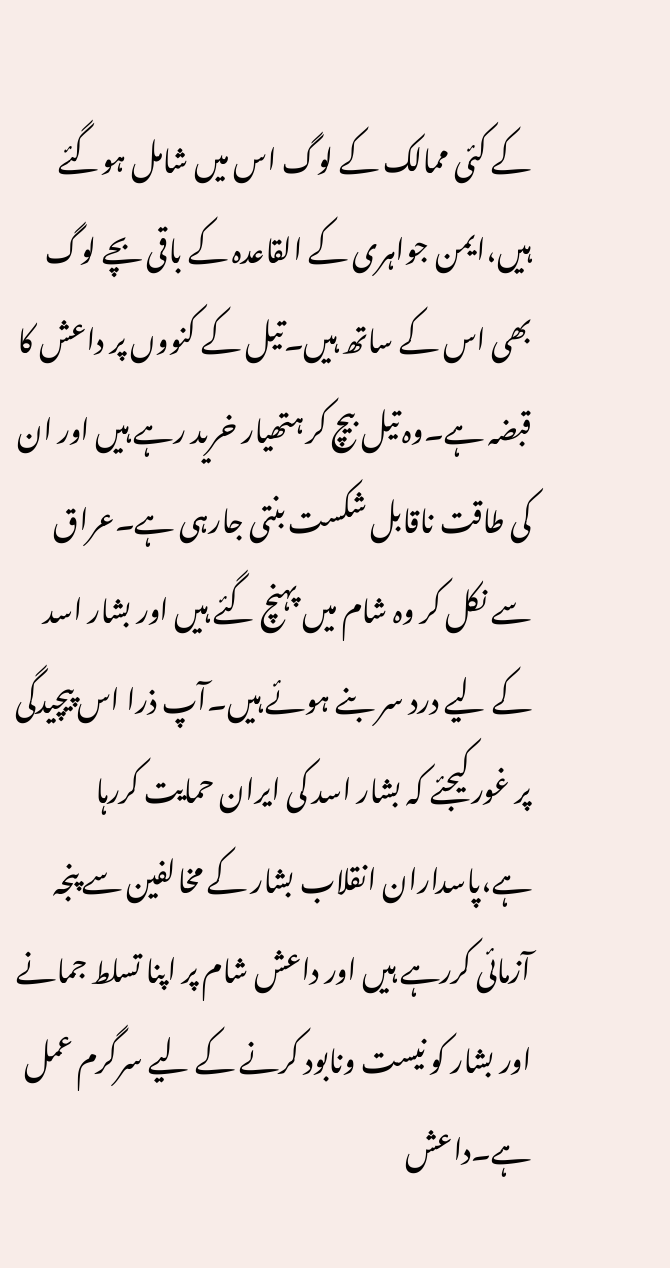کے کئی ممالک کے لوگ اس میں شامل ہوگئے ہیں،ایمن جواہری کے القاعدہ کے باقی بچے لوگ بھی اس کے ساتھ ہیں۔تیل کے کنووں پر داعش کا قبضہ ہے۔وہ تیل بیچ کر ہتھیار خرید رہے ہیں اور ان کی طاقت ناقابل شکست بنتی جارہی ہے۔عراق سے نکل کر وہ شام میں پہنچ گئے ہیں اور بشار اسد کے لیے درد سر بنے ہوئے ہیں۔آپ ذرا اس پیچیدگی پر غور کیجئے کہ بشار اسد کی ایران حمایت کررہا ہے،پاسداران انقلاب بشار کے مخالفین سے پنجہ آزمائی کررہے ہیں اور داعش شام پر اپنا تسلط جمانے اور بشار کو نیست ونابود کرنے کے لیے سرگرم عمل ہے۔داعش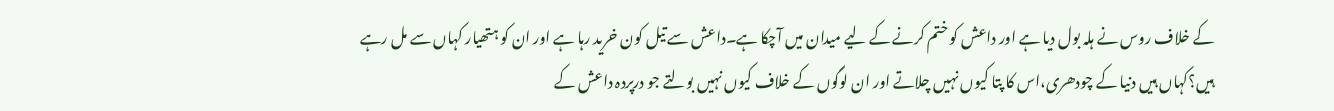کے خلاف روس نے ہلہ بول دیا ہے اور داعش کو ختم کرنے کے لیے میدان میں آچکا ہے۔داعش سے تیل کون خرید رہا ہے اور ان کو ہتھیار کہاں سے مل رہے ہیں؟کہاں ہیں دنیا کے چودھری،اس کا پتا کیوں نہیں چلاتے اور ان لوگوں کے خلاف کیوں نہیں بولتے جو درپردہ داعش کے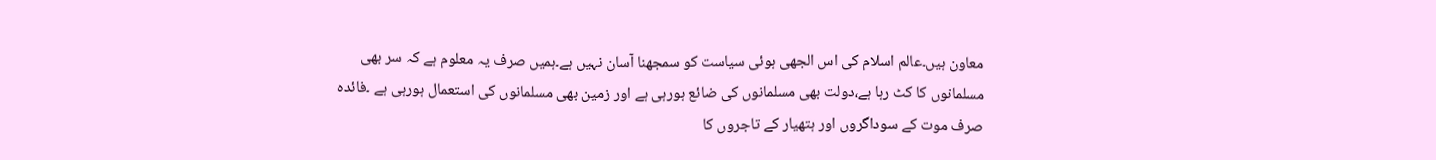معاون ہیں۔عالم اسلام کی اس الجھی ہوئی سیاست کو سمجھنا آسان نہیں ہے۔ہمیں صرف یہ معلوم ہے کہ سر بھی مسلمانوں کا کٹ رہا ہے،دولت بھی مسلمانوں کی ضائع ہورہی ہے اور زمین بھی مسلمانوں کی استعمال ہورہی ہے ۔فائدہ صرف موت کے سوداگروں اور ہتھیار کے تاجروں کا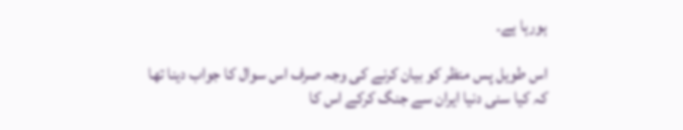ہورہا ہے۔

اس طویل پس منظر کو بیان کرنے کی وجہ صرف اس سوال کا جواب دینا تھا کہ کیا سنی دنیا ایران سے جنگ کرکے اس کا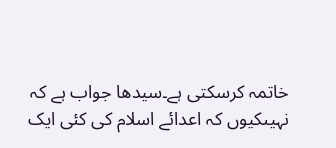خاتمہ کرسکتی ہے۔سیدھا جواب ہے کہ نہیںکیوں کہ اعدائے اسلام کی کئی ایک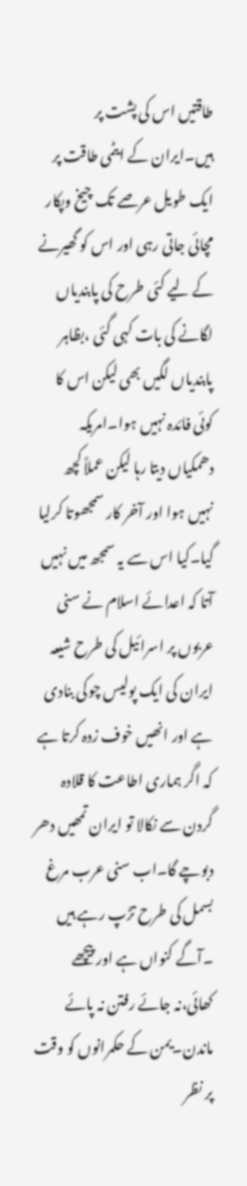طاقتیں اس کی پشت پر ہیں۔ایران کے ایٹمی طاقت پر ایک طویل عرصے تک چیخ وپکار مچائی جاتی رہی اور اس کو گھیرنے کے لیے کئی طرح کی پابندیاں لگانے کی بات کہی گئی ،بظاہر پابندیاں لگیں بھی لیکن اس کا کوئی فائدہ نہیں ہوا۔امریکہ دھمکیاں دیتا رہا لیکن عملاً کچھ نہیں ہوا اور آخر کار سمجھوتا کرلیا گیا۔کیا اس سے یہ سمجھ میں نہیں آتا کہ اعدائے اسلام نے سنی عربوں پر اسرائیل کی طرح شیعہ ایران کی ایک پولیس چوکی بنادی ہے اور انھیں خوف زدہ کرتا ہے کہ اگر ہماری اطاعت کا قلادہ گردن سے نکالا تو ایران تمھیں دھر دبوچے گا۔اب سنی عرب مرغ بسمل کی طرح تڑپ رہے ہیں ۔آگے کنواں ہے اور پیچھے کھائی،نہ جائے رفتن نہ پائے ماندن۔یمن کے حکمرانوں کو وقت پر نظر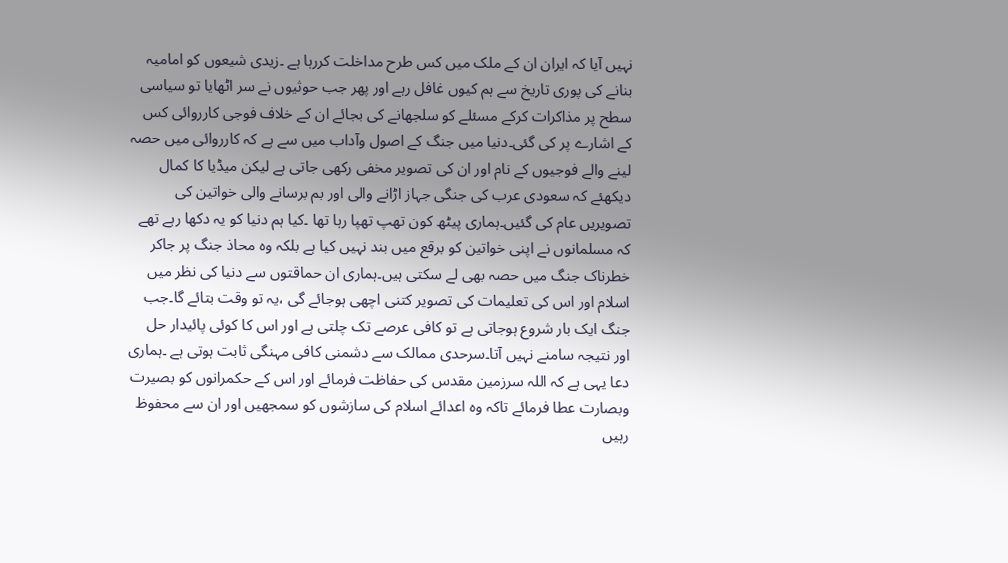نہیں آیا کہ ایران ان کے ملک میں کس طرح مداخلت کررہا ہے ۔زیدی شیعوں کو امامیہ بنانے کی پوری تاریخ سے ہم کیوں غافل رہے اور پھر جب حوثیوں نے سر اٹھایا تو سیاسی سطح پر مذاکرات کرکے مسئلے کو سلجھانے کی بجائے ان کے خلاف فوجی کارروائی کس کے اشارے پر کی گئی۔دنیا میں جنگ کے اصول وآداب میں سے ہے کہ کارروائی میں حصہ لینے والے فوجیوں کے نام اور ان کی تصویر مخفی رکھی جاتی ہے لیکن میڈیا کا کمال دیکھئے کہ سعودی عرب کی جنگی جہاز اڑانے والی اور بم برسانے والی خواتین کی تصویریں عام کی گئیں۔ہماری پیٹھ کون تھپ تھپا رہا تھا ۔کیا ہم دنیا کو یہ دکھا رہے تھے کہ مسلمانوں نے اپنی خواتین کو برقع میں بند نہیں کیا ہے بلکہ وہ محاذ جنگ پر جاکر خطرناک جنگ میں حصہ بھی لے سکتی ہیں۔ہماری ان حماقتوں سے دنیا کی نظر میں اسلام اور اس کی تعلیمات کی تصویر کتنی اچھی ہوجائے گی ،یہ تو وقت بتائے گا۔جب جنگ ایک بار شروع ہوجاتی ہے تو کافی عرصے تک چلتی ہے اور اس کا کوئی پائیدار حل اور نتیجہ سامنے نہیں آتا۔سرحدی ممالک سے دشمنی کافی مہنگی ثابت ہوتی ہے ۔ہماری دعا یہی ہے کہ اللہ سرزمین مقدس کی حفاظت فرمائے اور اس کے حکمرانوں کو بصیرت وبصارت عطا فرمائے تاکہ وہ اعدائے اسلام کی سازشوں کو سمجھیں اور ان سے محفوظ رہیں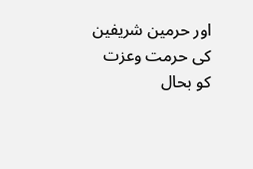اور حرمین شریفین کی حرمت وعزت کو بحال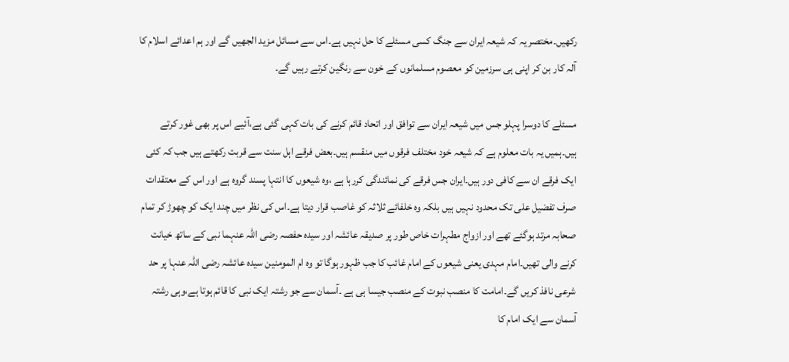رکھیں۔مختصر یہ کہ شیعہ ایران سے جنگ کسی مسئلے کا حل نہیں ہے۔اس سے مسائل مزید الجھیں گے اور ہم اعدائے اسلام کا آلہ کار بن کر اپنی ہی سرزمین کو معصوم مسلمانوں کے خون سے رنگین کرتے رہیں گے۔

مسئلے کا دوسرا پہلو جس میں شیعہ ایران سے توافق اور اتحاد قائم کرنے کی بات کہی گئی ہے،آئیے اس پر بھی غور کرتے ہیں۔ہمیں یہ بات معلوم ہے کہ شیعہ خود مختلف فرقوں میں منقسم ہیں۔بعض فرقے اہل سنت سے قربت رکھتے ہیں جب کہ کئی ایک فرقے ان سے کافی دور ہیں۔ایران جس فرقے کی نمائندگی کررہا ہے ،وہ شیعوں کا انتہا پسند گروہ ہے اور اس کے معتقدات صرف تفضیل علی تک محدود نہیں ہیں بلکہ وہ خلفائے ثلاثہ کو غاصب قرار دیتا ہے۔اس کی نظر میں چند ایک کو چھوڑ کر تمام صحابہ مرتد ہوگئے تھے اور ازواج مطہرات خاص طور پر صدیقہ عائشہ اور سیدہ حفصہ رضی اللہ عنہما نبی کے ساتھ خیانت کرنے والی تھیں۔امام مہدی یعنی شیعوں کے امام غائب کا جب ظہور ہوگا تو وہ ام المومنین سیدہ عائشہ رضی اللہ عنہا پر حد شرعی نافذ کریں گے۔امامت کا منصب نبوت کے منصب جیسا ہی ہے ۔آسمان سے جو رشتہ ایک نبی کا قائم ہوتا ہے،وہی رشتہ آسمان سے ایک امام کا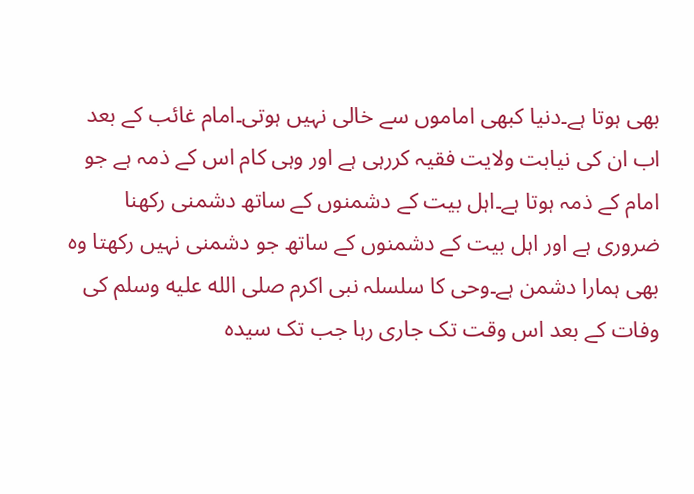بھی ہوتا ہے۔دنیا کبھی اماموں سے خالی نہیں ہوتی۔امام غائب کے بعد اب ان کی نیابت ولایت فقیہ کررہی ہے اور وہی کام اس کے ذمہ ہے جو امام کے ذمہ ہوتا ہے۔اہل بیت کے دشمنوں کے ساتھ دشمنی رکھنا ضروری ہے اور اہل بیت کے دشمنوں کے ساتھ جو دشمنی نہیں رکھتا وہ بھی ہمارا دشمن ہے۔وحی کا سلسلہ نبی اکرم صلى الله عليه وسلم کی وفات کے بعد اس وقت تک جاری رہا جب تک سیدہ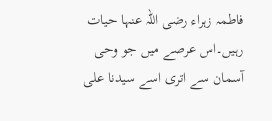فاطمہ زہراء رضی اللہ عنہا حیات رہیں۔اس عرصے میں جو وحی آسمان سے اتری اسے سیدنا علی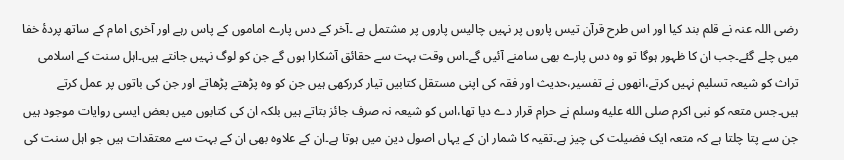رضی اللہ عنہ نے قلم بند کیا اور اس طرح قرآن تیس پاروں پر نہیں چالیس پاروں پر مشتمل ہے ۔آخر کے دس پارے اماموں کے پاس رہے اور آخری امام کے ساتھ پردۂ خفا میں چلے گئے۔جب ان کا ظہور ہوگا تو وہ دس پارے بھی سامنے آئیں گے۔اس وقت بہت سے حقائق آشکارا ہوں گے جن کو لوگ نہیں جانتے ہیں۔اہل سنت کے اسلامی تراث کو شیعہ تسلیم نہیں کرتے،انھوں نے تفسیر،حدیث اور فقہ کی اپنی مستقل کتابیں تیار کررکھی ہیں جن کو وہ پڑھتے پڑھاتے اور جن کی باتوں پر عمل کرتے ہیں۔جس متعہ کو نبی اکرم صلى الله عليه وسلم نے حرام قرار دے دیا تھا،اس کو شیعہ نہ صرف جائز بتاتے ہیں بلکہ ان کی کتابوں میں بعض ایسی روایات موجود ہیں جن سے پتا چلتا ہے کہ متعہ ایک فضیلت کی چیز ہے۔تقیہ کا شمار ان کے یہاں اصول دین میں ہوتا ہے۔ان کے علاوہ بھی ان کے بہت سے معتقدات ہیں جو اہل سنت کی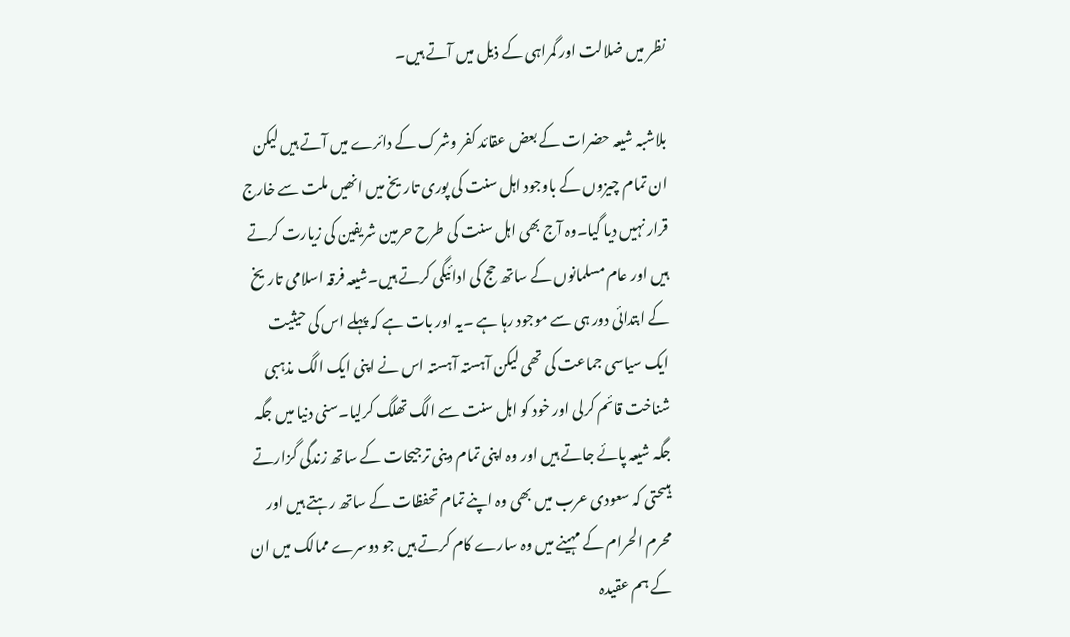نظر میں ضلالت اور گمراہی کے ذیل میں آتے ہیں۔

بلاشبہ شیعہ حضرات کے بعض عقائد کفر وشرک کے دائرے میں آتے ہیں لیکن ان تمام چیزوں کے باوجود اہل سنت کی پوری تاریخ میں انھیں ملت سے خارج قرار نہیں دیا گیا۔وہ آج بھی اہل سنت کی طرح حرمین شریفین کی زیارت کرتے ہیں اور عام مسلمانوں کے ساتھ حج کی ادائیگی کرتے ہیں۔شیعہ فرقہ اسلامی تاریخ کے ابتدائی دور ہی سے موجود رہا ہے ۔یہ اور بات ہے کہ پہلے اس کی حیثیت ایک سیاسی جماعت کی تھی لیکن آہستہ آہستہ اس نے اپنی ایک الگ مذہبی شناخت قائم کرلی اور خود کو اہل سنت سے الگ تھلگ کرلیا۔سنی دنیا میں جگہ جگہ شیعہ پائے جاتے ہیں اور وہ اپنی تمام دینی ترجیحات کے ساتھ زندگی گزارتے ہیںحتی کہ سعودی عرب میں بھی وہ اپنے تمام تحفظات کے ساتھ رہتے ہیں اور محرم الحرام کے مہینے میں وہ سارے کام کرتے ہیں جو دوسرے ممالک میں ان کے ہم عقیدہ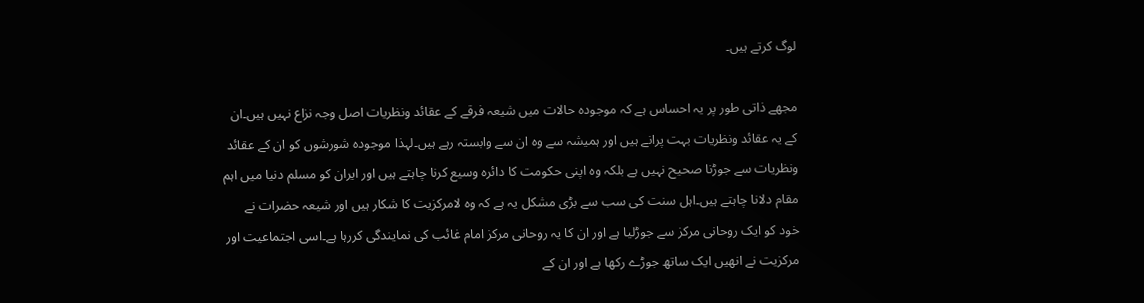لوگ کرتے ہیں۔

مجھے ذاتی طور پر یہ احساس ہے کہ موجودہ حالات میں شیعہ فرقے کے عقائد ونظریات اصل وجہ نزاع نہیں ہیں۔ان کے یہ عقائد ونظریات بہت پرانے ہیں اور ہمیشہ سے وہ ان سے وابستہ رہے ہیں۔لہذا موجودہ شورشوں کو ان کے عقائد ونظریات سے جوڑنا صحیح نہیں ہے بلکہ وہ اپنی حکومت کا دائرہ وسیع کرنا چاہتے ہیں اور ایران کو مسلم دنیا میں اہم مقام دلانا چاہتے ہیں۔اہل سنت کی سب سے بڑی مشکل یہ ہے کہ وہ لامرکزیت کا شکار ہیں اور شیعہ حضرات نے خود کو ایک روحانی مرکز سے جوڑلیا ہے اور ان کا یہ روحانی مرکز امام غائب کی نمایندگی کررہا ہے۔اسی اجتماعیت اور مرکزیت نے انھیں ایک ساتھ جوڑے رکھا ہے اور ان کے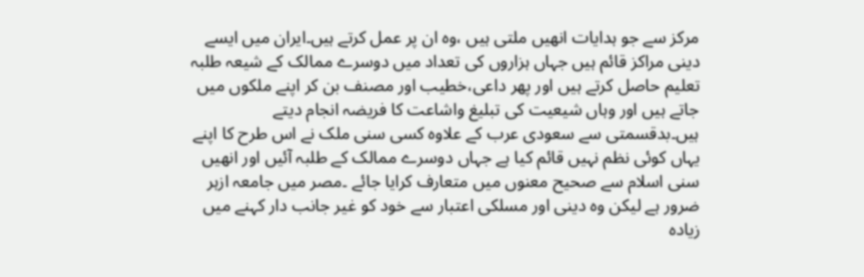مرکز سے جو ہدایات انھیں ملتی ہیں ،وہ ان پر عمل کرتے ہیں۔ایران میں ایسے دینی مراکز قائم ہیں جہاں ہزاروں کی تعداد میں دوسرے ممالک کے شیعہ طلبہ تعلیم حاصل کرتے ہیں اور پھر داعی،خطیب اور مصنف بن کر اپنے ملکوں میں جاتے ہیں اور وہاں شیعیت کی تبلیغ واشاعت کا فریضہ انجام دیتے ہیں۔بدقسمتی سے سعودی عرب کے علاوہ کسی سنی ملک نے اس طرح کا اپنے یہاں کوئی نظم نہیں قائم کیا ہے جہاں دوسرے ممالک کے طلبہ آئیں اور انھیں سنی اسلام سے صحیح معنوں میں متعارف کرایا جائے ۔مصر میں جامعہ ازہر ضرور ہے لیکن وہ دینی اور مسلکی اعتبار سے خود کو غیر جانب دار کہنے میں زیادہ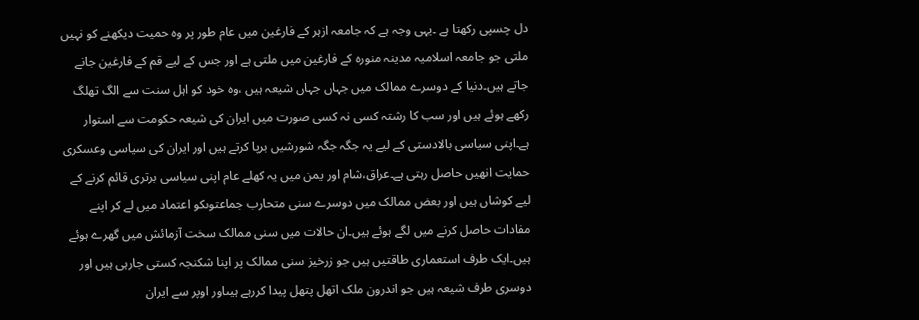دل چسپی رکھتا ہے ۔یہی وجہ ہے کہ جامعہ ازہر کے فارغین میں عام طور پر وہ حمیت دیکھنے کو نہیں ملتی جو جامعہ اسلامیہ مدینہ منورہ کے فارغین میں ملتی ہے اور جس کے لیے قم کے فارغین جانے جاتے ہیں۔دنیا کے دوسرے ممالک میں جہاں جہاں شیعہ ہیں ،وہ خود کو اہل سنت سے الگ تھلگ رکھے ہوئے ہیں اور سب کا رشتہ کسی نہ کسی صورت میں ایران کی شیعہ حکومت سے استوار ہے۔اپنی سیاسی بالادستی کے لیے یہ جگہ جگہ شورشیں برپا کرتے ہیں اور ایران کی سیاسی وعسکری حمایت انھیں حاصل رہتی ہے۔عراق،شام اور یمن میں یہ کھلے عام اپنی سیاسی برتری قائم کرنے کے لیے کوشاں ہیں اور بعض ممالک میں دوسرے سنی متحارب جماعتوںکو اعتماد میں لے کر اپنے مفادات حاصل کرنے میں لگے ہوئے ہیں۔ان حالات میں سنی ممالک سخت آزمائش میں گھرے ہوئے ہیں۔ایک طرف استعماری طاقتیں ہیں جو زرخیز سنی ممالک پر اپنا شکنجہ کستی جارہی ہیں اور دوسری طرف شیعہ ہیں جو اندرون ملک اتھل پتھل پیدا کررہے ہیںاور اوپر سے ایران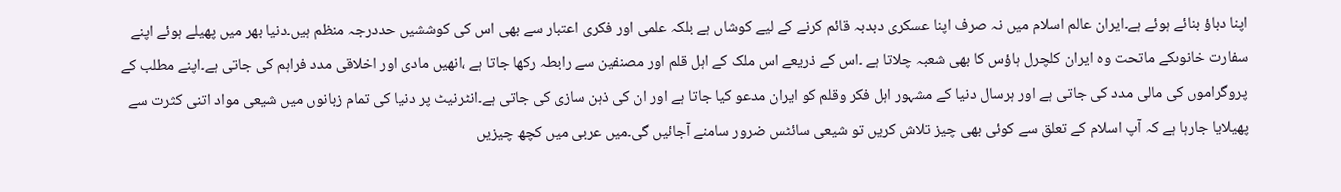اپنا دباؤ بنائے ہوئے ہے۔ایران عالم اسلام میں نہ صرف اپنا عسکری دبدبہ قائم کرنے کے لیے کوشاں ہے بلکہ علمی اور فکری اعتبار سے بھی اس کی کوششیں حددرجہ منظم ہیں۔دنیا بھر میں پھیلے ہوئے اپنے سفارت خانوںکے ماتحت وہ ایران کلچرل ہاؤس کا بھی شعبہ چلاتا ہے ۔اس کے ذریعے اس ملک کے اہل قلم اور مصنفین سے رابطہ رکھا جاتا ہے ،انھیں مادی اور اخلاقی مدد فراہم کی جاتی ہے۔اپنے مطلب کے پروگراموں کی مالی مدد کی جاتی ہے اور ہرسال دنیا کے مشہور اہل فکر وقلم کو ایران مدعو کیا جاتا ہے اور ان کی ذہن سازی کی جاتی ہے۔انٹرنیٹ پر دنیا کی تمام زبانوں میں شیعی مواد اتنی کثرت سے پھیلایا جارہا ہے کہ آپ اسلام کے تعلق سے کوئی بھی چیز تلاش کریں تو شیعی سائٹس ضرور سامنے آجائیں گی۔میں عربی میں کچھ چیزیں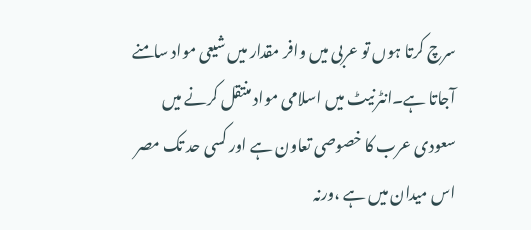سرچ کرتا ہوں تو عربی میں وافر مقدار میں شیعی مواد سامنے آجاتا ہے۔انٹرنیٹ میں اسلامی مواد منتقل کرنے میں سعودی عرب کا خصوصی تعاون ہے اور کسی حد تک مصر اس میدان میں ہے ،ورنہ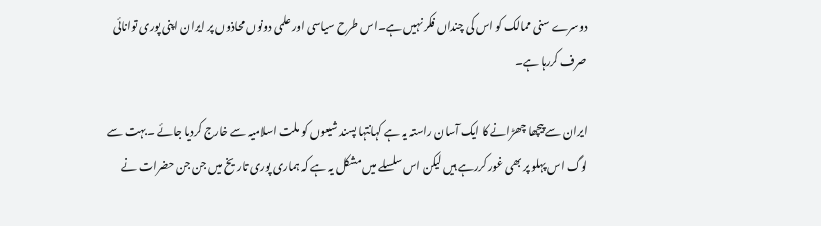دوسرے سنی ممالک کو اس کی چنداں فکر نہیں ہے۔اس طرح سیاسی اور علمی دونوں محاذوں پر ایران اپنی پوری توانائی صرف کررہا ہے۔

ایران سے پیچھا چھڑانے کا ایک آسان راستہ یہ ہے کہانتہا پسند شیعوں کو ملت اسلامیہ سے خارج کردیا جائے ۔بہت سے لوگ اس پہلو پر بھی غور کررہے ہیں لیکن اس سلسلے میں مشکل یہ ہے کہ ہماری پوری تاریخ میں جن جن حضرات نے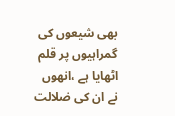بھی شیعوں کی گمراہیوں پر قلم اٹھایا ہے ،انھوں نے ان کی ضلالت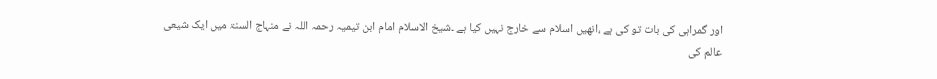اور گمراہی کی بات تو کی ہے ،انھیں اسلام سے خارج نہیں کیا ہے ۔شیخ الاسلام امام ابن تیمیہ رحمہ اللہ نے منہاج السنۃ میں ایک شیعی عالم کی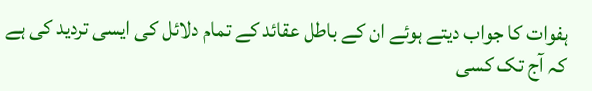ہفوات کا جواب دیتے ہوئے ان کے باطل عقائد کے تمام دلائل کی ایسی تردید کی ہے کہ آج تک کسی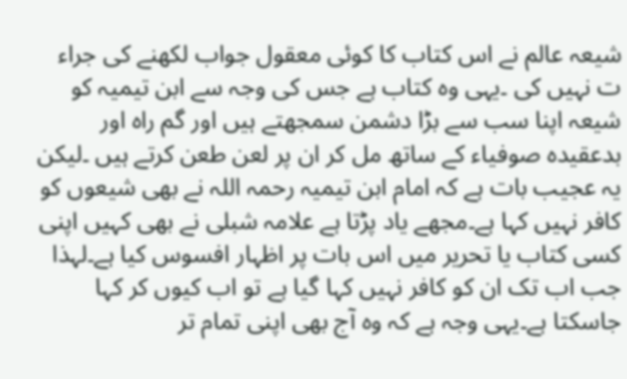شیعہ عالم نے اس کتاب کا کوئی معقول جواب لکھنے کی جراء ت نہیں کی ۔یہی وہ کتاب ہے جس کی وجہ سے ابن تیمیہ کو شیعہ اپنا سب سے بڑا دشمن سمجھتے ہیں اور گم راہ اور بدعقیدہ صوفیاء کے ساتھ مل کر ان پر لعن طعن کرتے ہیں ۔لیکن یہ عجیب بات ہے کہ امام ابن تیمیہ رحمہ اللہ نے بھی شیعوں کو کافر نہیں کہا ہے۔مجھے یاد پڑتا ہے علامہ شبلی نے بھی کہیں اپنی کسی کتاب یا تحریر میں اس بات پر اظہار افسوس کیا ہے۔لہذا جب اب تک ان کو کافر نہیں کہا گیا ہے تو اب کیوں کر کہا جاسکتا ہے۔یہی وجہ ہے کہ وہ آج بھی اپنی تمام تر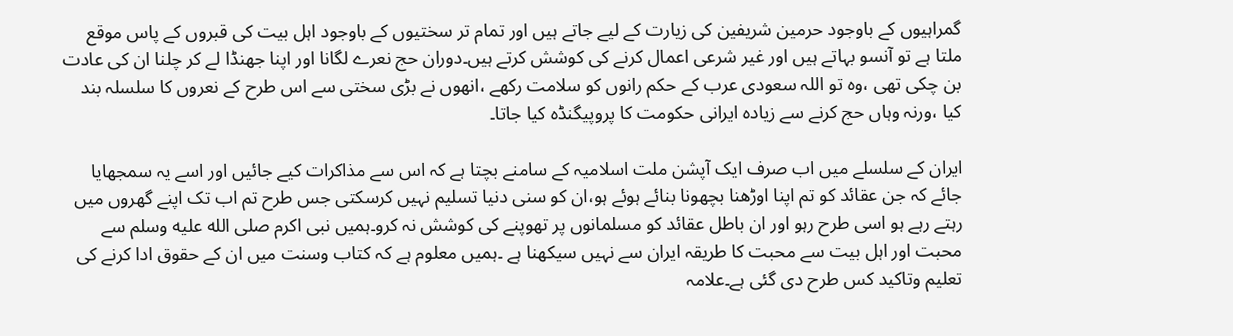گمراہیوں کے باوجود حرمین شریفین کی زیارت کے لیے جاتے ہیں اور تمام تر سختیوں کے باوجود اہل بیت کی قبروں کے پاس موقع ملتا ہے تو آنسو بہاتے ہیں اور غیر شرعی اعمال کرنے کی کوشش کرتے ہیں۔دوران حج نعرے لگانا اور اپنا جھنڈا لے کر چلنا ان کی عادت بن چکی تھی ،وہ تو اللہ سعودی عرب کے حکم رانوں کو سلامت رکھے ،انھوں نے بڑی سختی سے اس طرح کے نعروں کا سلسلہ بند کیا ،ورنہ وہاں حج کرنے سے زیادہ ایرانی حکومت کا پروپیگنڈہ کیا جاتا۔

ایران کے سلسلے میں اب صرف ایک آپشن ملت اسلامیہ کے سامنے بچتا ہے کہ اس سے مذاکرات کیے جائیں اور اسے یہ سمجھایا جائے کہ جن عقائد کو تم اپنا اوڑھنا بچھونا بنائے ہوئے ہو،ان کو سنی دنیا تسلیم نہیں کرسکتی جس طرح تم اب تک اپنے گھروں میں رہتے رہے ہو اسی طرح رہو اور ان باطل عقائد کو مسلمانوں پر تھوپنے کی کوشش نہ کرو۔ہمیں نبی اکرم صلى الله عليه وسلم سے محبت اور اہل بیت سے محبت کا طریقہ ایران سے نہیں سیکھنا ہے ۔ہمیں معلوم ہے کہ کتاب وسنت میں ان کے حقوق ادا کرنے کی تعلیم وتاکید کس طرح دی گئی ہے۔علامہ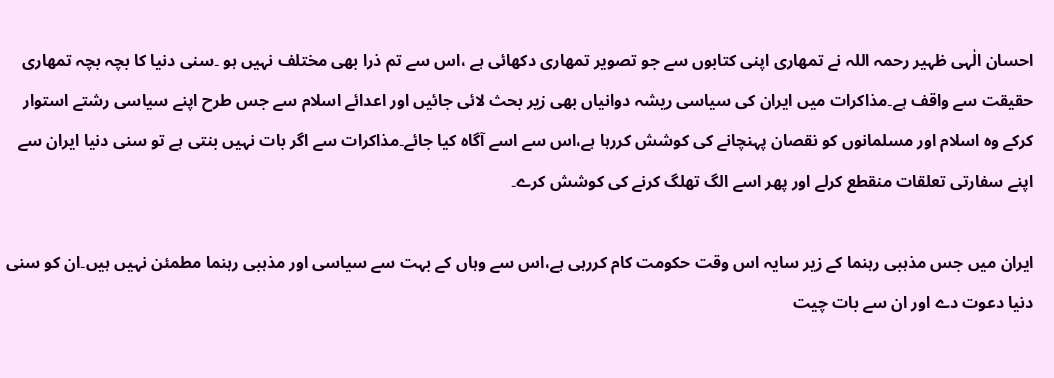احسان الٰہی ظہیر رحمہ اللہ نے تمھاری اپنی کتابوں سے جو تصویر تمھاری دکھائی ہے ،اس سے تم ذرا بھی مختلف نہیں ہو ۔سنی دنیا کا بچہ بچہ تمھاری حقیقت سے واقف ہے۔مذاکرات میں ایران کی سیاسی ریشہ دوانیاں بھی زیر بحث لائی جائیں اور اعدائے اسلام سے جس طرح اپنے سیاسی رشتے استوار کرکے وہ اسلام اور مسلمانوں کو نقصان پہنچانے کی کوشش کررہا ہے،اس سے اسے آگاہ کیا جائے۔مذاکرات سے اگر بات نہیں بنتی ہے تو سنی دنیا ایران سے اپنے سفارتی تعلقات منقطع کرلے اور پھر اسے الگ تھلگ کرنے کی کوشش کرے۔

ایران میں جس مذہبی رہنما کے زیر سایہ اس وقت حکومت کام کررہی ہے،اس سے وہاں کے بہت سے سیاسی اور مذہبی رہنما مطمئن نہیں ہیں۔ان کو سنی دنیا دعوت دے اور ان سے بات چیت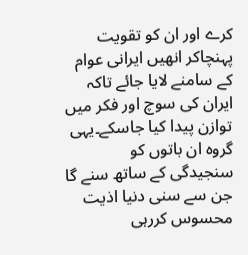کرے اور ان کو تقویت پہنچاکر انھیں ایرانی عوام کے سامنے لایا جائے تاکہ ایران کی سوچ اور فکر میں توازن پیدا کیا جاسکے۔یہی گروہ ان باتوں کو سنجیدگی کے ساتھ سنے گا جن سے سنی دنیا اذیت محسوس کررہی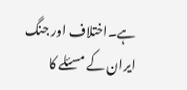ہے۔اختلاف اور جنگ ایران کے مسئلے کا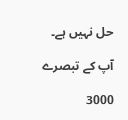حل نہیں ہے۔

آپ کے تبصرے

3000